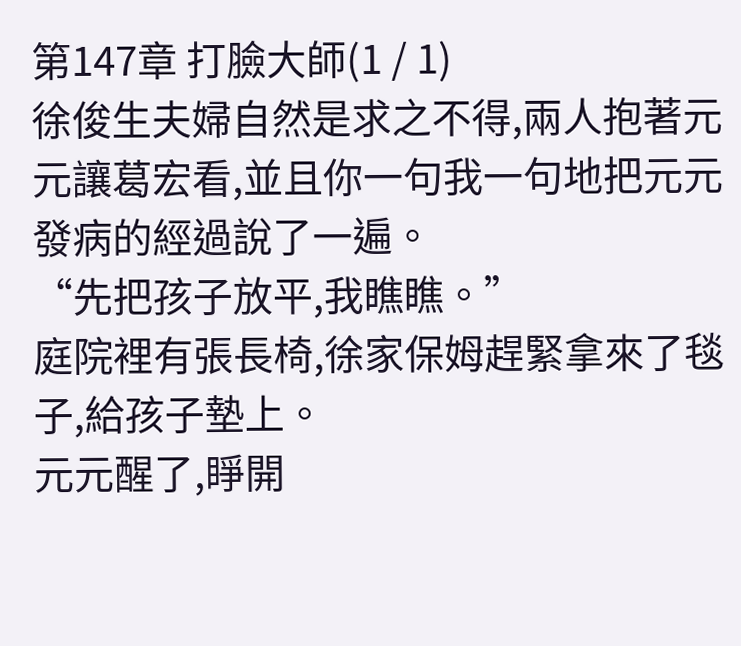第147章 打臉大師(1 / 1)
徐俊生夫婦自然是求之不得,兩人抱著元元讓葛宏看,並且你一句我一句地把元元發病的經過說了一遍。
“先把孩子放平,我瞧瞧。”
庭院裡有張長椅,徐家保姆趕緊拿來了毯子,給孩子墊上。
元元醒了,睜開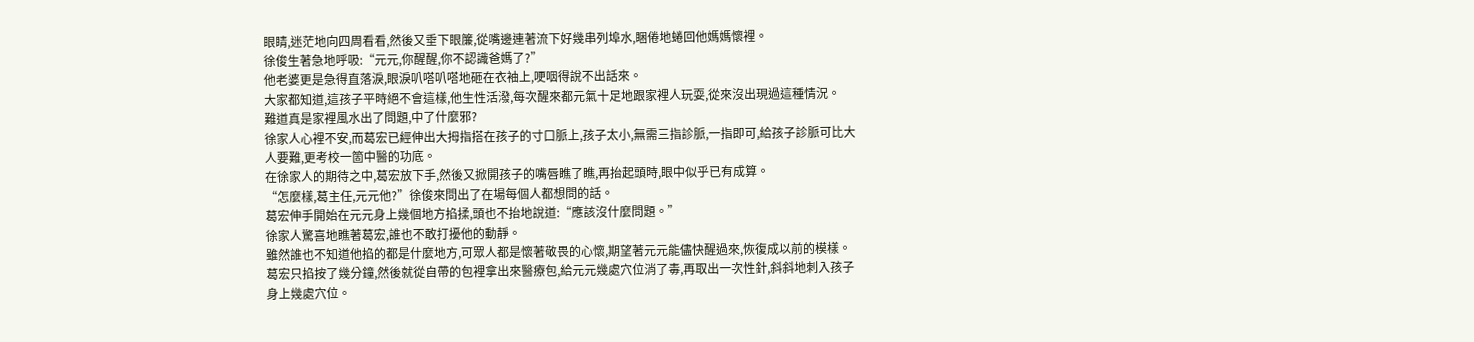眼睛,迷茫地向四周看看,然後又垂下眼簾,從嘴邊連著流下好幾串列埠水,睏倦地蜷回他媽媽懷裡。
徐俊生著急地呼吸:“元元,你醒醒,你不認識爸媽了?”
他老婆更是急得直落淚,眼淚叭嗒叭嗒地砸在衣袖上,哽咽得說不出話來。
大家都知道,這孩子平時絕不會這樣,他生性活潑,每次醒來都元氣十足地跟家裡人玩耍,從來沒出現過這種情況。
難道真是家裡風水出了問題,中了什麼邪?
徐家人心裡不安,而葛宏已經伸出大拇指搭在孩子的寸口脈上,孩子太小,無需三指診脈,一指即可,給孩子診脈可比大人要難,更考校一箇中醫的功底。
在徐家人的期待之中,葛宏放下手,然後又掀開孩子的嘴唇瞧了瞧,再抬起頭時,眼中似乎已有成算。
“怎麼樣,葛主任,元元他?”徐俊來問出了在場每個人都想問的話。
葛宏伸手開始在元元身上幾個地方掐揉,頭也不抬地說道:“應該沒什麼問題。”
徐家人驚喜地瞧著葛宏,誰也不敢打擾他的動靜。
雖然誰也不知道他掐的都是什麼地方,可眾人都是懷著敬畏的心懷,期望著元元能儘快醒過來,恢復成以前的模樣。
葛宏只掐按了幾分鐘,然後就從自帶的包裡拿出來醫療包,給元元幾處穴位消了毒,再取出一次性針,斜斜地刺入孩子身上幾處穴位。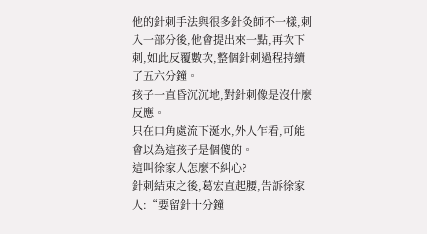他的針刺手法與很多針灸師不一樣,刺入一部分後,他會提出來一點,再次下刺,如此反覆數次,整個針刺過程持續了五六分鐘。
孩子一直昏沉沉地,對針刺像是沒什麼反應。
只在口角處流下涎水,外人乍看,可能會以為這孩子是個傻的。
這叫徐家人怎麼不糾心?
針刺結束之後,葛宏直起腰,告訴徐家人:“要留針十分鐘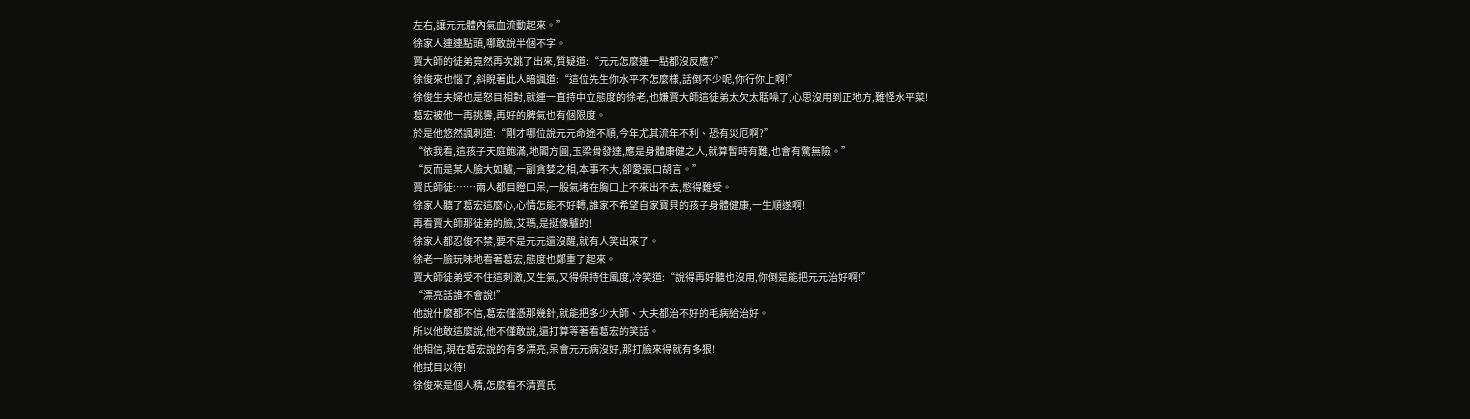左右,讓元元體內氣血流動起來。”
徐家人連連點頭,哪敢說半個不字。
賈大師的徒弟竟然再次跳了出來,質疑道:“元元怎麼連一點都沒反應?”
徐俊來也惱了,斜睨著此人暗諷道:“這位先生你水平不怎麼樣,話倒不少呢,你行你上啊!”
徐俊生夫婦也是怒目相對,就連一直持中立態度的徐老,也嫌賈大師這徒弟太欠太聒噪了,心思沒用到正地方,難怪水平菜!
葛宏被他一再挑釁,再好的脾氣也有個限度。
於是他悠然諷刺道:“剛才哪位說元元命途不順,今年尤其流年不利、恐有災厄啊?”
“依我看,這孩子天庭飽滿,地閣方圓,玉梁骨發達,應是身體康健之人,就算暫時有難,也會有驚無險。”
“反而是某人臉大如驢,一副貪婪之相,本事不大,卻愛張口胡言。”
賈氏師徒:……兩人都目瞪口呆,一股氣堵在胸口上不來出不去,憋得難受。
徐家人聽了葛宏這麼心,心情怎能不好轉,誰家不希望自家寶貝的孩子身體健康,一生順遂啊!
再看賈大師那徒弟的臉,艾瑪,是挺像驢的!
徐家人都忍俊不禁,要不是元元還沒醒,就有人笑出來了。
徐老一臉玩味地看著葛宏,態度也鄭重了起來。
賈大師徒弟受不住這刺激,又生氣,又得保持住風度,冷笑道:“說得再好聽也沒用,你倒是能把元元治好啊!”
“漂亮話誰不會說!”
他說什麼都不信,葛宏僅憑那幾針,就能把多少大師、大夫都治不好的毛病給治好。
所以他敢這麼說,他不僅敢說,還打算等著看葛宏的笑話。
他相信,現在葛宏說的有多漂亮,呆會元元病沒好,那打臉來得就有多狠!
他拭目以待!
徐俊來是個人精,怎麼看不清賈氏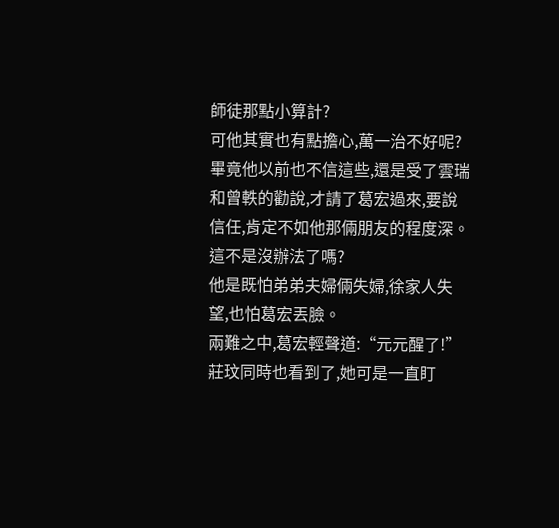師徒那點小算計?
可他其實也有點擔心,萬一治不好呢?
畢竟他以前也不信這些,還是受了雲瑞和曾軼的勸說,才請了葛宏過來,要說信任,肯定不如他那倆朋友的程度深。
這不是沒辦法了嗎?
他是既怕弟弟夫婦倆失婦,徐家人失望,也怕葛宏丟臉。
兩難之中,葛宏輕聲道:“元元醒了!”
莊玟同時也看到了,她可是一直盯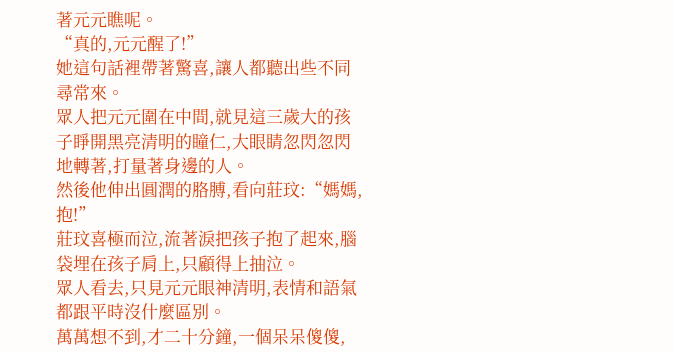著元元瞧呢。
“真的,元元醒了!”
她這句話裡帶著驚喜,讓人都聽出些不同尋常來。
眾人把元元圍在中間,就見這三歲大的孩子睜開黑亮清明的瞳仁,大眼睛忽閃忽閃地轉著,打量著身邊的人。
然後他伸出圓潤的胳膊,看向莊玟:“媽媽,抱!”
莊玟喜極而泣,流著淚把孩子抱了起來,腦袋埋在孩子肩上,只顧得上抽泣。
眾人看去,只見元元眼神清明,表情和語氣都跟平時沒什麼區別。
萬萬想不到,才二十分鐘,一個呆呆傻傻,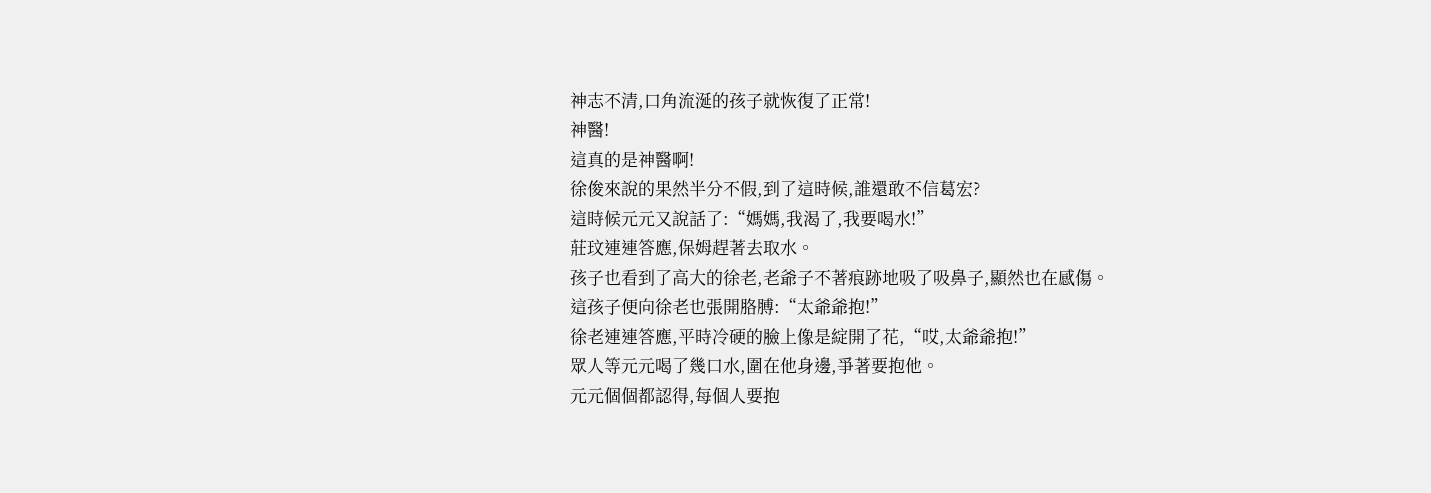神志不清,口角流涎的孩子就恢復了正常!
神醫!
這真的是神醫啊!
徐俊來說的果然半分不假,到了這時候,誰還敢不信葛宏?
這時候元元又說話了:“媽媽,我渴了,我要喝水!”
莊玟連連答應,保姆趕著去取水。
孩子也看到了高大的徐老,老爺子不著痕跡地吸了吸鼻子,顯然也在感傷。
這孩子便向徐老也張開胳膊:“太爺爺抱!”
徐老連連答應,平時冷硬的臉上像是綻開了花,“哎,太爺爺抱!”
眾人等元元喝了幾口水,圍在他身邊,爭著要抱他。
元元個個都認得,每個人要抱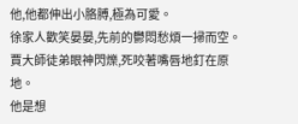他,他都伸出小胳膊,極為可愛。
徐家人歡笑晏晏,先前的鬱悶愁煩一掃而空。
賈大師徒弟眼神閃爍,死咬著嘴唇地釘在原地。
他是想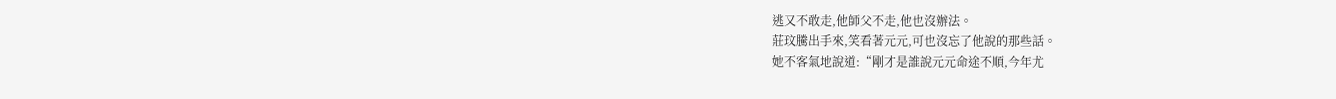逃又不敢走,他師父不走,他也沒辦法。
莊玟騰出手來,笑看著元元,可也沒忘了他說的那些話。
她不客氣地說道:“剛才是誰說元元命途不順,今年尤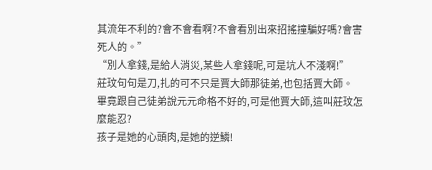其流年不利的?會不會看啊?不會看別出來招搖撞騙好嗎?會害死人的。”
“別人拿錢,是給人消災,某些人拿錢呢,可是坑人不淺啊!”
莊玟句句是刀,扎的可不只是賈大師那徒弟,也包括賈大師。
畢竟跟自己徒弟說元元命格不好的,可是他賈大師,這叫莊玟怎麼能忍?
孩子是她的心頭肉,是她的逆鱗!